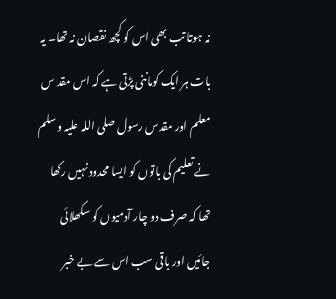نہ ہوتا تب بھی اس کو کچھ نقصان نہ تھا۔ یہ بات ہر ایک کوماننی پڑتی ہے کہ اس مقد س معلم اور مقدس رسول صلی اللہ علیہ وسلم نے تعلیم کی باتوں کو ایسا محدود نہیں رکھا تھا کہ صرف دو چار آدمیوں کو سکھلائی جائیں اور باقی سب اس سے بے خبر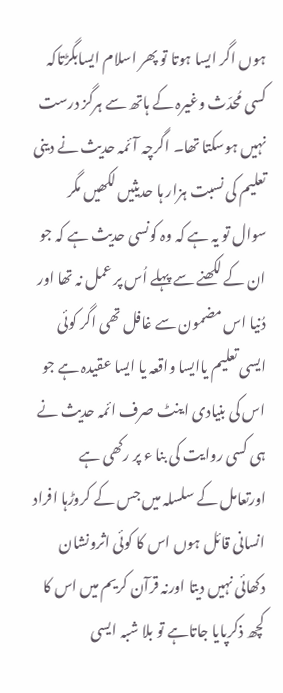ہوں اگر ایسا ہوتا تو پھر اسلام ایسابگڑتاکہ کسی مُحدّث وغیرہ کے ہاتھ سے ہرگز درست نہیں ہوسکتا تھا۔ اگرچہ آئمہ حدیث نے دینی تعلیم کی نسبت ہزار ہا حدیثیں لکھیں مگر سوال تو یہ ہے کہ وہ کونسی حدیث ہے کہ جو ان کے لکھنے سے پہلے اُس پر عمل نہ تھا اور دُنیا اس مضمون سے غافل تھی اگر کوئی ایسی تعلیم یاایسا واقعہ یا ایسا عقیدہ ہے جو اس کی بنیادی اینٹ صرف ائمہ حدیث نے ہی کسی روایت کی بنا ء پر رکھی ہے اورتعامل کے سلسلہ میں جس کے کروڑہا افراد انسانی قائل ہوں اس کا کوئی اثرونشان دکھائی نہیں دیتا اورنہ قرآن کریم میں اس کا کچھ ذکرپایا جاتاہے تو بلا شبہ ایسی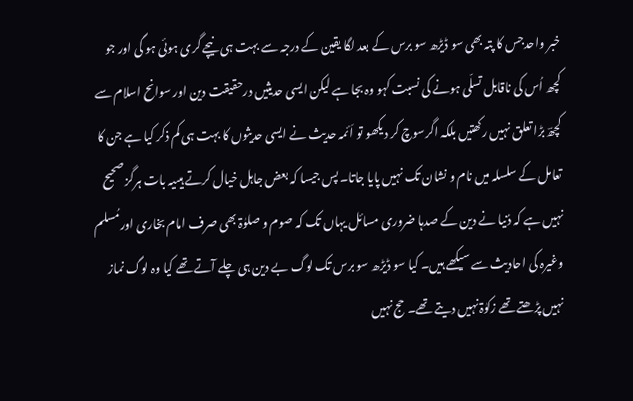خبر واحدجس کا پتہ بھی سو ڈیڑھ سو برس کے بعد لگا یقین کے درجہ سے بہت ہی نیچے گری ہوئی ہو گی اور جو کچھ اُس کی ناقابل تسلّی ہونے کی نسبت کہو وہ بجا ہے لیکن ایسی حدیثیں درحقیقت دین اور سوانح اسلام سے کچھؔ بڑا تعلق نہیں رکھتیں بلکہ اگرسوچ کر دیکھو تو اَئمہ حدیث نے ایسی حدیثوں کا بہت ہی کم ذکر کیا ہے جن کا تعامل کے سلسلہ میں نام و نشان تک نہیں پایا جاتا۔ پس جیسا کہ بعض جاہل خیال کرتے ہیںیہ بات ہرگز صحیح نہیں ہے کہ دُنیا نے دین کے صدہا ضروری مسائل یہاں تک کہ صوم و صلوٰۃ بھی صرف امام بخاری اورمُسلم وغیرہ کی احادیث سے سیکھے ہیں۔ کیا سو ڈیڑھ سو برس تک لوگ بے دین ہی چلے آتے تھے کیا وہ لوگ نماز نہیں پڑھتے تھے زکوٰۃ نہیں دیتے تھے۔ حج نہیں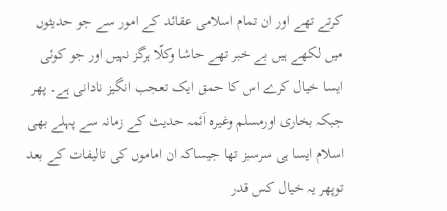کرتے تھے اور ان تمام اسلامی عقائد کے امور سے جو حدیثوں میں لکھے ہیں بے خبر تھے حاشا وکلّا ہرگز نہیں اور جو کوئی ایسا خیال کرے اس کا حمق ایک تعجب انگیز نادانی ہے۔ پھر جبکہ بخاری اورمسلم وغیرہ اَئمہ حدیث کے زمانہ سے پہلے بھی اسلام ایسا ہی سرسبز تھا جیساکہ ان اماموں کی تالیفات کے بعد توپھر یہ خیال کس قدر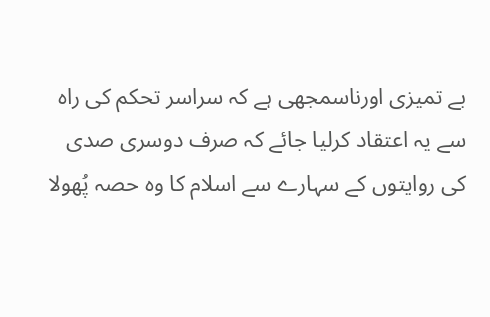بے تمیزی اورناسمجھی ہے کہ سراسر تحکم کی راہ سے یہ اعتقاد کرلیا جائے کہ صرف دوسری صدی کی روایتوں کے سہارے سے اسلام کا وہ حصہ پُھولا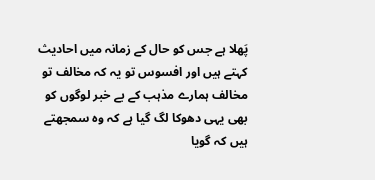پَھلا ہے جس کو حال کے زمانہ میں احادیث کہتے ہیں اور افسوس تو یہ کہ مخالف تو مخالف ہمارے مذہب کے بے خبر لوگوں کو بھی یہی دھوکا لگ گیا ہے کہ وہ سمجھتے ہیں کہ گویا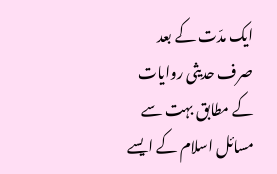ایک مدّت کے بعد صرف حدیثی روایات کے مطابق بہت سے مسائل اسلام کے ایسے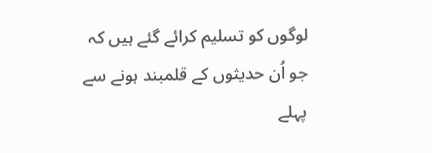لوگوں کو تسلیم کرائے گئے ہیں کہ جو اُن حدیثوں کے قلمبند ہونے سے پہلے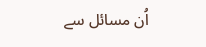اُن مسائل سے